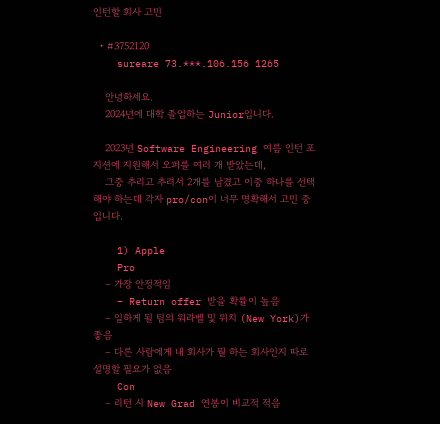인턴할 회사 고민

  • #3752120
    sureare 73.***.106.156 1265

    안녕하세요.
    2024년에 대학 졸업하는 Junior입니다.

    2023년 Software Engineering 여름 인턴 포지션에 지원해서 오퍼를 여러 개 받았는데,
    그중 추리고 추려서 2개를 남겼고 이중 하나를 선택해야 하는데 각자 pro/con이 너무 명확해서 고민 중입니다.

    1) Apple
    Pro
    – 가장 안정적임
    – Return offer 받을 확률이 높음
    – 일하게 될 팀의 워라벨 및 위치 (New York)가 좋음
    – 다른 사람에게 내 회사가 뭘 하는 회사인지 따로 설명할 필요가 없음
    Con
    – 리턴 시 New Grad 연봉이 비교적 적음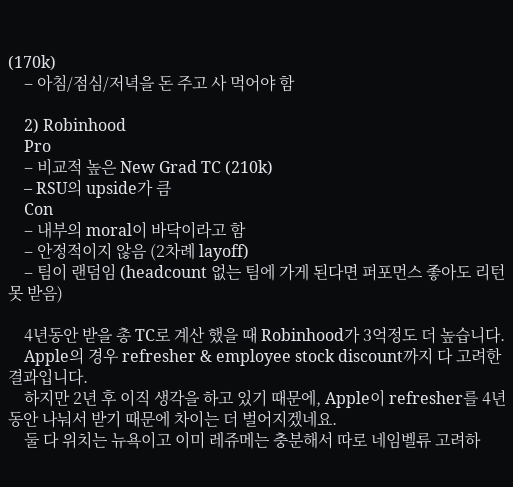(170k)
    – 아침/점심/저녁을 돈 주고 사 먹어야 함

    2) Robinhood
    Pro
    – 비교적 높은 New Grad TC (210k)
    – RSU의 upside가 큼
    Con
    – 내부의 moral이 바닥이라고 함
    – 안정적이지 않음 (2차례 layoff)
    – 팀이 랜덤임 (headcount 없는 팀에 가게 된다면 퍼포먼스 좋아도 리턴 못 받음)

    4년동안 받을 총 TC로 계산 했을 때 Robinhood가 3억정도 더 높습니다.
    Apple의 경우 refresher & employee stock discount까지 다 고려한 결과입니다.
    하지만 2년 후 이직 생각을 하고 있기 때문에, Apple이 refresher를 4년동안 나눠서 받기 때문에 차이는 더 벌어지겠네요.
    둘 다 위치는 뉴욕이고 이미 레쥬메는 충분해서 따로 네임벨류 고려하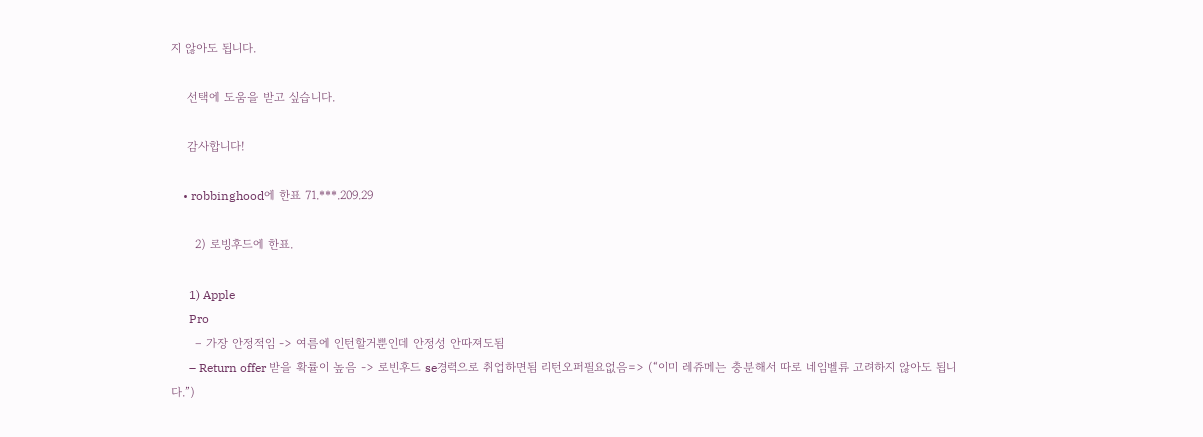지 않아도 됩니다.

    선택에 도움을 받고 싶습니다.

    감사합니다!

    • robbinghood에 한표 71.***.209.29

      2) 로빙후드에 한표.

      1) Apple
      Pro
      – 가장 안정적임 -> 여름에 인턴할거뿐인데 안정성 안따져도됨
      – Return offer 받을 확률이 높음 -> 로빈후드 se경력으로 취업하면됨 리턴오퍼필요없음=> (“이미 레쥬메는 충분해서 따로 네임벨류 고려하지 않아도 됩니다.”)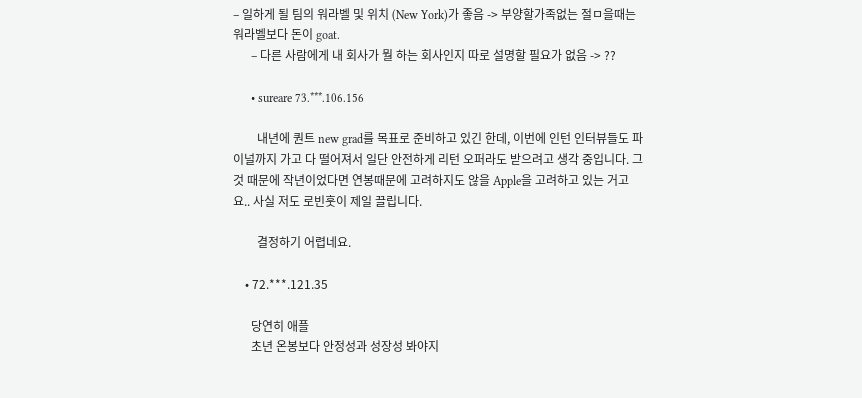– 일하게 될 팀의 워라벨 및 위치 (New York)가 좋음 -> 부양할가족없는 절ㅁ을때는 워라벨보다 돈이 goat.
      – 다른 사람에게 내 회사가 뭘 하는 회사인지 따로 설명할 필요가 없음 -> ??

      • sureare 73.***.106.156

        내년에 퀀트 new grad를 목표로 준비하고 있긴 한데, 이번에 인턴 인터뷰들도 파이널까지 가고 다 떨어져서 일단 안전하게 리턴 오퍼라도 받으려고 생각 중입니다. 그것 때문에 작년이었다면 연봉때문에 고려하지도 않을 Apple을 고려하고 있는 거고요.. 사실 저도 로빈훗이 제일 끌립니다.

        결정하기 어렵네요.

    • 72.***.121.35

      당연히 애플
      초년 온봉보다 안정성과 성장성 봐야지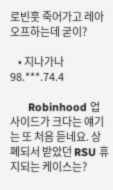로빈훗 죽어가고 레아오프하는데 굳이?

    • 지나가나 98.***.74.4

      Robinhood 업사이드가 크다는 얘기는 또 처음 듣네요. 상폐되서 받았던 RSU 휴지되는 케이스는?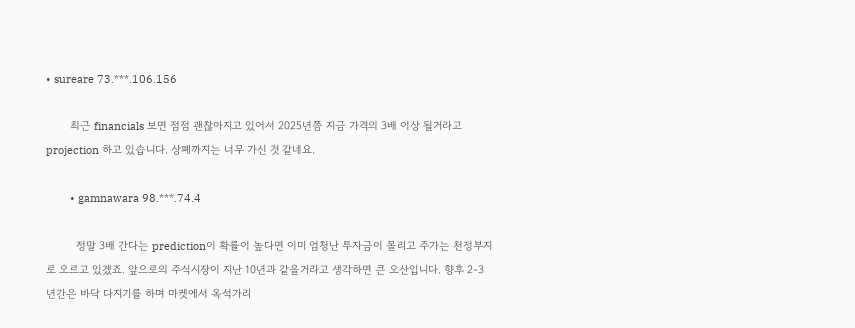• sureare 73.***.106.156

        최근 financials 보면 점점 괜찮아지고 있어서 2025년쯤 지금 가격의 3배 이상 될거라고 projection 하고 있습니다. 상폐까지는 너무 가신 것 같네요.

        • gamnawara 98.***.74.4

          정말 3배 간다는 prediction이 확률이 높다면 이미 엄청난 투자금이 몰리고 주가는 천정부지로 오르고 있겠죠. 앞으로의 주식시장이 지난 10년과 같을거라고 생각하면 큰 오산입니다. 향후 2-3년간은 바닥 다지기를 하며 마켓에서 옥석가리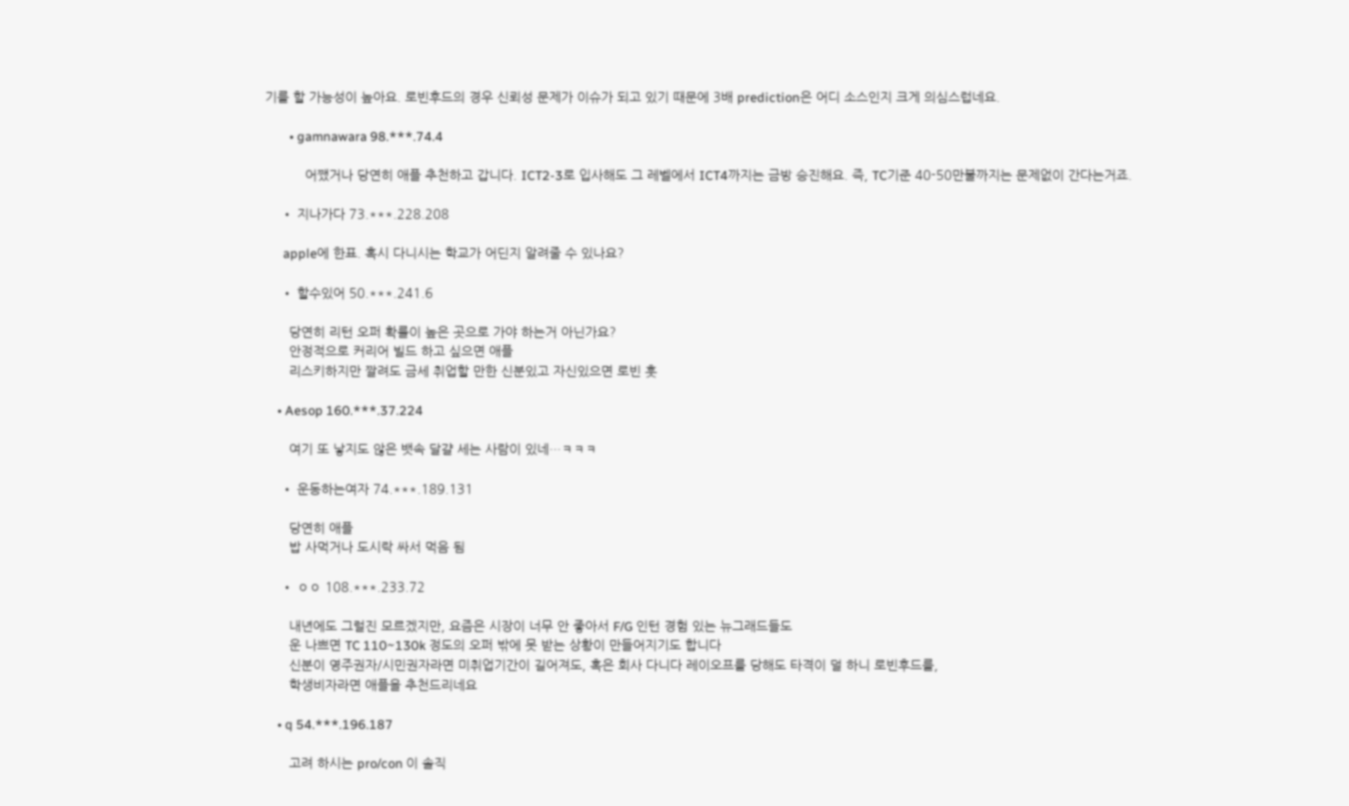기를 할 가능성이 높아요. 로빈후드의 경우 신뢰성 문제가 이슈가 되고 있기 때문에 3배 prediction은 어디 소스인지 크게 의심스럽네요.

        • gamnawara 98.***.74.4

          어쨌거나 당연히 애플 추천하고 갑니다. ICT2-3로 입사해도 그 레벨에서 ICT4까지는 금방 승진해요. 즉, TC기준 40-50만불까지는 문제없이 간다는거죠.

    • 지나가다 73.***.228.208

      apple에 한표. 혹시 다니시는 학교가 어딘지 알려줄 수 있나요?

    • 할수있어 50.***.241.6

      당연히 리턴 오퍼 확률이 높은 곳으로 가야 하는거 아닌가요?
      안정적으로 커리어 빌드 하고 싶으면 애플
      리스키하지만 짤려도 금세 취업할 만한 신분있고 자신있으면 로빈 훗

    • Aesop 160.***.37.224

      여기 또 낳지도 않은 뱃속 달걀 세는 사람이 있네…ㅋㅋㅋ

    • 운동하는여자 74.***.189.131

      당연히 애플
      밥 사먹거나 도시락 싸서 먹음 됨

    • ㅇㅇ 108.***.233.72

      내년에도 그럴진 모르겠지만, 요즘은 시장이 너무 안 좋아서 F/G 인턴 경험 있는 뉴그래드들도
      운 나쁘면 TC 110~130k 정도의 오퍼 밖에 못 받는 상황이 만들어지기도 합니다
      신분이 영주권자/시민권자라면 미취업기간이 길어져도, 혹은 회사 다니다 레이오프를 당해도 타격이 덜 하니 로빈후드를,
      학생비자라면 애플을 추천드리네요

    • q 54.***.196.187

      고려 하시는 pro/con 이 솔직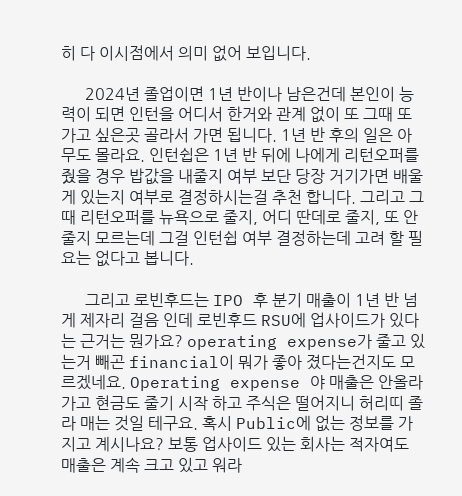히 다 이시점에서 의미 없어 보입니다.

      2024년 졸업이면 1년 반이나 남은건데 본인이 능력이 되면 인턴을 어디서 한거와 관계 없이 또 그때 또 가고 싶은곳 골라서 가면 됩니다. 1년 반 후의 일은 아무도 몰라요. 인턴쉽은 1년 반 뒤에 나에게 리턴오퍼를 줬을 경우 밥값을 내줄지 여부 보단 당장 거기가면 배울게 있는지 여부로 결정하시는걸 추천 합니다. 그리고 그때 리턴오퍼를 뉴욕으로 줄지, 어디 딴데로 줄지, 또 안줄지 모르는데 그걸 인턴쉽 여부 결정하는데 고려 할 필요는 없다고 봅니다.

      그리고 로빈후드는 IPO 후 분기 매출이 1년 반 넘게 제자리 걸음 인데 로빈후드 RSU에 업사이드가 있다는 근거는 뭔가요? operating expense가 줄고 있는거 빼곤 financial이 뭐가 좋아 졌다는건지도 모르겠네요. Operating expense 야 매출은 안올라가고 현금도 줄기 시작 하고 주식은 떨어지니 허리띠 졸라 매는 것일 테구요. 혹시 Public에 없는 정보를 가지고 계시나요? 보통 업사이드 있는 회사는 적자여도 매출은 계속 크고 있고 워라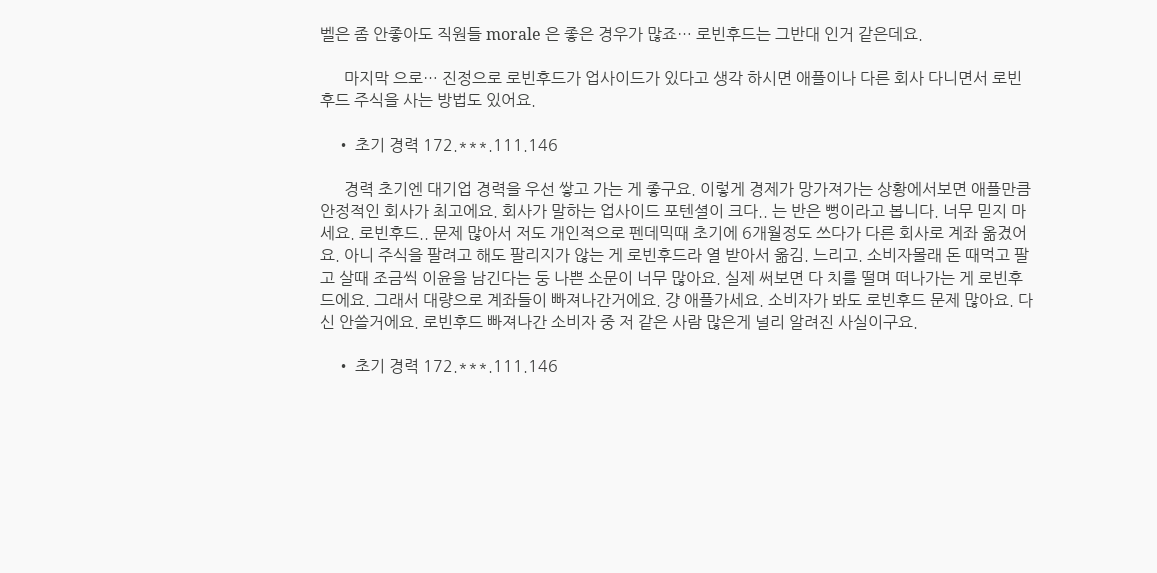벨은 좀 안좋아도 직원들 morale 은 좋은 경우가 많죠… 로빈후드는 그반대 인거 같은데요.

      마지막 으로… 진정으로 로빈후드가 업사이드가 있다고 생각 하시면 애플이나 다른 회사 다니면서 로빈후드 주식을 사는 방법도 있어요.

    • 초기 경력 172.***.111.146

      경력 초기엔 대기업 경력을 우선 쌓고 가는 게 좋구요. 이렇게 경제가 망가져가는 상황에서보면 애플만큼 안정적인 회사가 최고에요. 회사가 말하는 업사이드 포텐셜이 크다.. 는 반은 뻥이라고 봅니다. 너무 믿지 마세요. 로빈후드.. 문제 많아서 저도 개인적으로 펜데믹때 초기에 6개월정도 쓰다가 다른 회사로 계좌 옮겼어요. 아니 주식을 팔려고 해도 팔리지가 않는 게 로빈후드라 열 받아서 옮김. 느리고. 소비자몰래 돈 때먹고 팔고 살때 조금씩 이윤을 남긴다는 둥 나쁜 소문이 너무 많아요. 실제 써보면 다 치를 떨며 떠나가는 게 로빈후드에요. 그래서 대량으로 계좌들이 빠져나간거에요. 걍 애플가세요. 소비자가 봐도 로빈후드 문제 많아요. 다신 안쓸거에요. 로빈후드 빠져나간 소비자 중 저 같은 사람 많은게 널리 알려진 사실이구요.

    • 초기 경력 172.***.111.146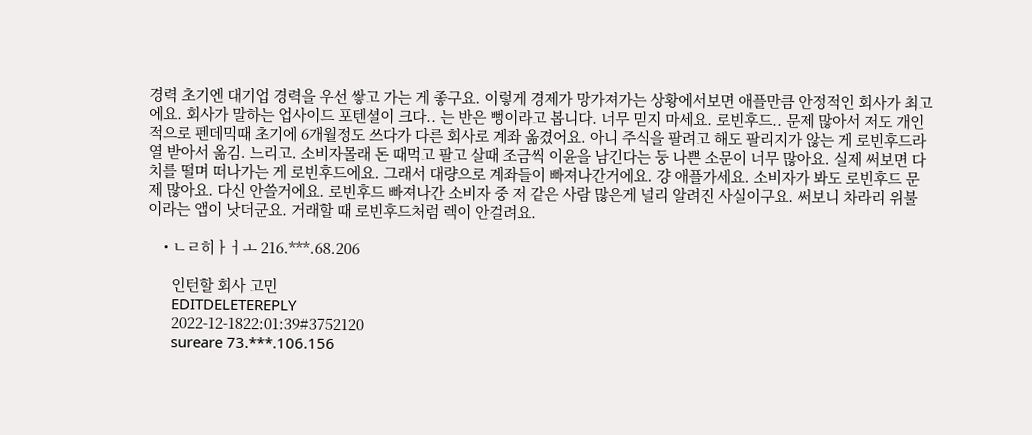경력 초기엔 대기업 경력을 우선 쌓고 가는 게 좋구요. 이렇게 경제가 망가져가는 상황에서보면 애플만큼 안정적인 회사가 최고에요. 회사가 말하는 업사이드 포텐셜이 크다.. 는 반은 뻥이라고 봅니다. 너무 믿지 마세요. 로빈후드.. 문제 많아서 저도 개인적으로 펜데믹때 초기에 6개월정도 쓰다가 다른 회사로 계좌 옮겼어요. 아니 주식을 팔려고 해도 팔리지가 않는 게 로빈후드라 열 받아서 옮김. 느리고. 소비자몰래 돈 때먹고 팔고 살때 조금씩 이윤을 남긴다는 둥 나쁜 소문이 너무 많아요. 실제 써보면 다 치를 떨며 떠나가는 게 로빈후드에요. 그래서 대량으로 계좌들이 빠져나간거에요. 걍 애플가세요. 소비자가 봐도 로빈후드 문제 많아요. 다신 안쓸거에요. 로빈후드 빠져나간 소비자 중 저 같은 사람 많은게 널리 알려진 사실이구요. 써보니 차라리 위불 이라는 앱이 낫더군요. 거래할 때 로빈후드처럼 렉이 안걸려요.

    • ㄴㄹ히ㅏㅓㅗ 216.***.68.206

      인턴할 회사 고민
      EDITDELETEREPLY
      2022-12-1822:01:39#3752120
      sureare 73.***.106.156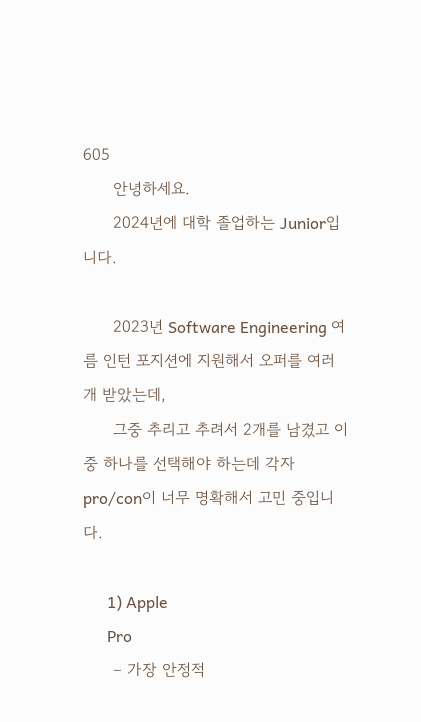605
      안녕하세요.
      2024년에 대학 졸업하는 Junior입니다.

      2023년 Software Engineering 여름 인턴 포지션에 지원해서 오퍼를 여러 개 받았는데,
      그중 추리고 추려서 2개를 남겼고 이중 하나를 선택해야 하는데 각자 pro/con이 너무 명확해서 고민 중입니다.

      1) Apple
      Pro
      – 가장 안정적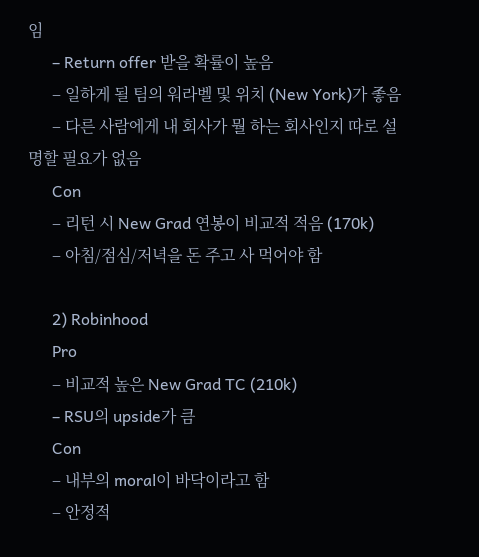임
      – Return offer 받을 확률이 높음
      – 일하게 될 팀의 워라벨 및 위치 (New York)가 좋음
      – 다른 사람에게 내 회사가 뭘 하는 회사인지 따로 설명할 필요가 없음
      Con
      – 리턴 시 New Grad 연봉이 비교적 적음 (170k)
      – 아침/점심/저녁을 돈 주고 사 먹어야 함

      2) Robinhood
      Pro
      – 비교적 높은 New Grad TC (210k)
      – RSU의 upside가 큼
      Con
      – 내부의 moral이 바닥이라고 함
      – 안정적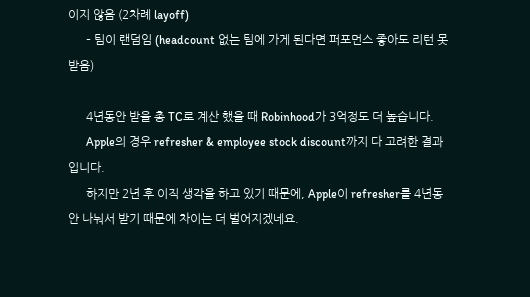이지 않음 (2차례 layoff)
      – 팀이 랜덤임 (headcount 없는 팀에 가게 된다면 퍼포먼스 좋아도 리턴 못 받음)

      4년동안 받을 총 TC로 계산 했을 때 Robinhood가 3억정도 더 높습니다.
      Apple의 경우 refresher & employee stock discount까지 다 고려한 결과입니다.
      하지만 2년 후 이직 생각을 하고 있기 때문에, Apple이 refresher를 4년동안 나눠서 받기 때문에 차이는 더 벌어지겠네요.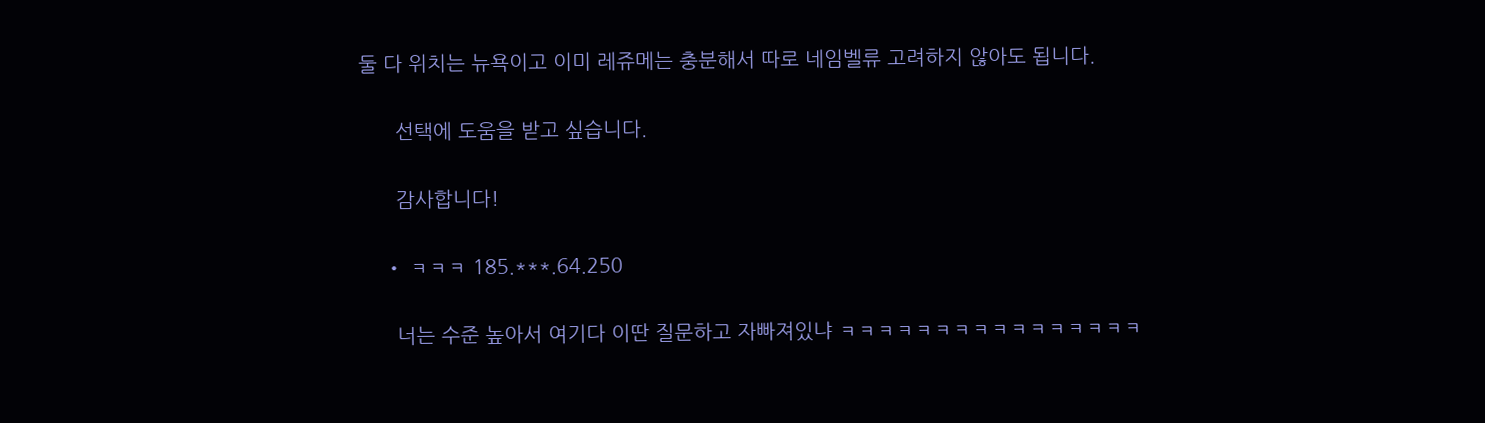둘 다 위치는 뉴욕이고 이미 레쥬메는 충분해서 따로 네임벨류 고려하지 않아도 됩니다.

      선택에 도움을 받고 싶습니다.

      감사합니다!

    • ㅋㅋㅋ 185.***.64.250

      너는 수준 높아서 여기다 이딴 질문하고 자빠져있냐 ㅋㅋㅋㅋㅋㅋㅋㅋㅋㅋㅋㅋㅋㅋㅋㅋ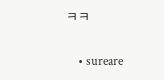ㅋㅋ

    • sureare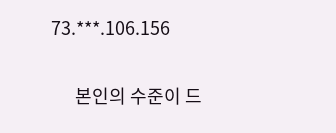73.***.106.156

      본인의 수준이 드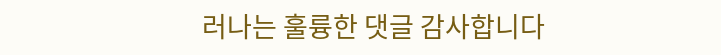러나는 훌륭한 댓글 감사합니다